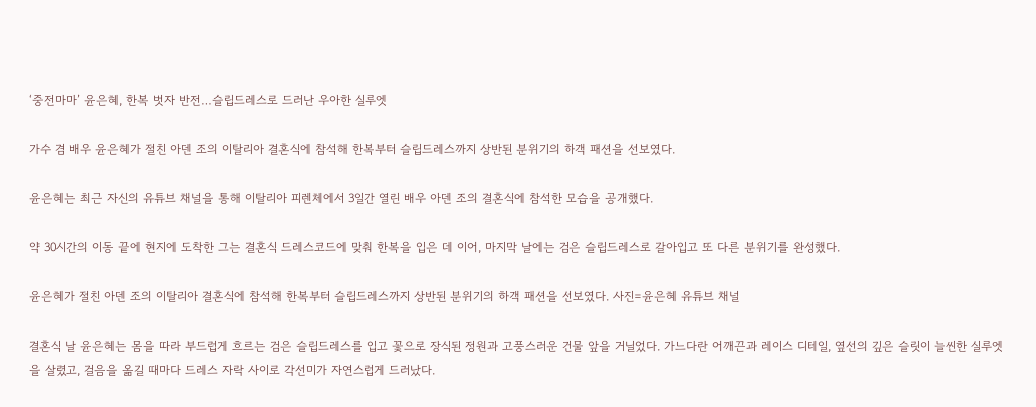‘중전마마’ 윤은혜, 한복 벗자 반전…슬립드레스로 드러난 우아한 실루엣

가수 겸 배우 윤은혜가 절친 아덴 조의 이탈리아 결혼식에 참석해 한복부터 슬립드레스까지 상반된 분위기의 하객 패션을 선보였다.

윤은혜는 최근 자신의 유튜브 채널을 통해 이탈리아 피렌체에서 3일간 열린 배우 아덴 조의 결혼식에 참석한 모습을 공개했다.

약 30시간의 이동 끝에 현지에 도착한 그는 결혼식 드레스코드에 맞춰 한복을 입은 데 이어, 마지막 날에는 검은 슬립드레스로 갈아입고 또 다른 분위기를 완성했다.

윤은혜가 절친 아덴 조의 이탈리아 결혼식에 참석해 한복부터 슬립드레스까지 상반된 분위기의 하객 패션을 선보였다. 사진=윤은혜 유튜브 채널

결혼식 날 윤은혜는 몸을 따라 부드럽게 흐르는 검은 슬립드레스를 입고 꽃으로 장식된 정원과 고풍스러운 건물 앞을 거닐었다. 가느다란 어깨끈과 레이스 디테일, 옆선의 깊은 슬릿이 늘씬한 실루엣을 살렸고, 걸음을 옮길 때마다 드레스 자락 사이로 각선미가 자연스럽게 드러났다.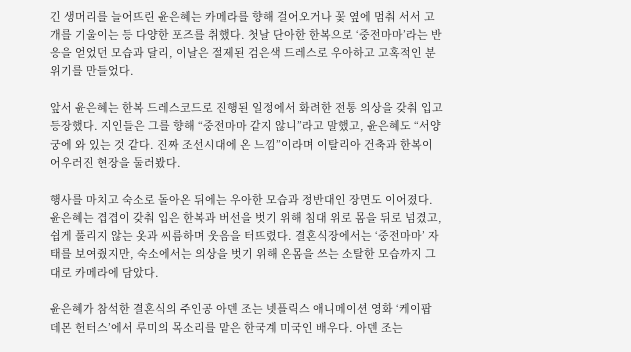긴 생머리를 늘어뜨린 윤은혜는 카메라를 향해 걸어오거나 꽃 옆에 멈춰 서서 고개를 기울이는 등 다양한 포즈를 취했다. 첫날 단아한 한복으로 ‘중전마마’라는 반응을 얻었던 모습과 달리, 이날은 절제된 검은색 드레스로 우아하고 고혹적인 분위기를 만들었다.

앞서 윤은혜는 한복 드레스코드로 진행된 일정에서 화려한 전통 의상을 갖춰 입고 등장했다. 지인들은 그를 향해 “중전마마 같지 않니”라고 말했고, 윤은혜도 “서양 궁에 와 있는 것 같다. 진짜 조선시대에 온 느낌”이라며 이탈리아 건축과 한복이 어우러진 현장을 둘러봤다.

행사를 마치고 숙소로 돌아온 뒤에는 우아한 모습과 정반대인 장면도 이어졌다. 윤은혜는 겹겹이 갖춰 입은 한복과 버선을 벗기 위해 침대 위로 몸을 뒤로 넘겼고, 쉽게 풀리지 않는 옷과 씨름하며 웃음을 터뜨렸다. 결혼식장에서는 ‘중전마마’ 자태를 보여줬지만, 숙소에서는 의상을 벗기 위해 온몸을 쓰는 소탈한 모습까지 그대로 카메라에 담았다.

윤은혜가 참석한 결혼식의 주인공 아덴 조는 넷플릭스 애니메이션 영화 ‘케이팝 데몬 헌터스’에서 루미의 목소리를 맡은 한국계 미국인 배우다. 아덴 조는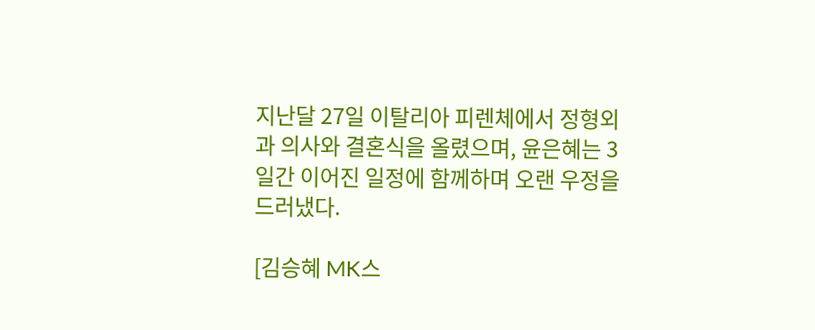지난달 27일 이탈리아 피렌체에서 정형외과 의사와 결혼식을 올렸으며, 윤은혜는 3일간 이어진 일정에 함께하며 오랜 우정을 드러냈다.

[김승혜 MK스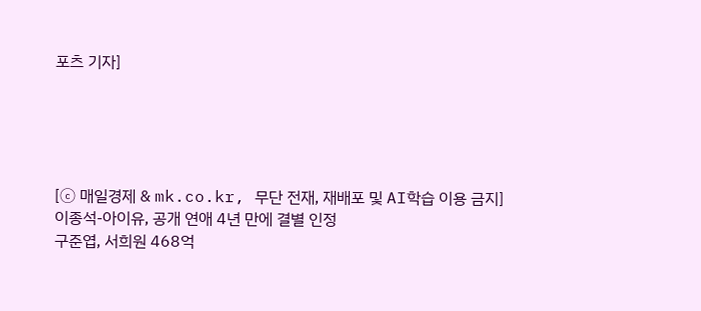포츠 기자]





[ⓒ 매일경제 & mk.co.kr, 무단 전재, 재배포 및 AI학습 이용 금지]
이종석-아이유, 공개 연애 4년 만에 결별 인정
구준엽, 서희원 468억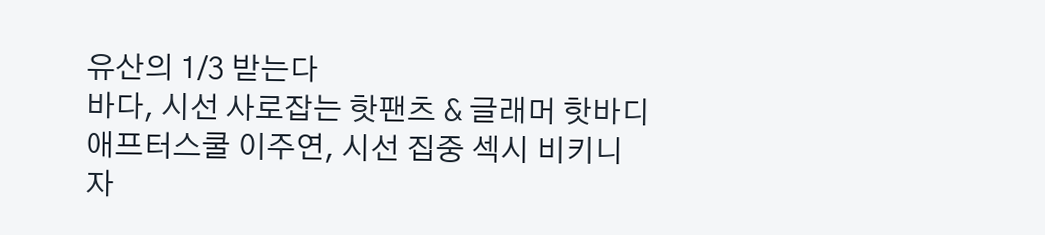유산의 1/3 받는다
바다, 시선 사로잡는 핫팬츠 & 글래머 핫바디
애프터스쿨 이주연, 시선 집중 섹시 비키니 자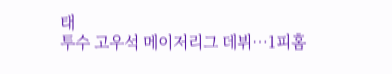태
투수 고우석 메이저리그 데뷔…1피홈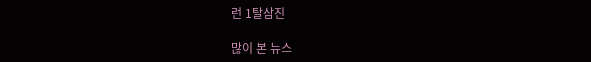런 1탈삼진

많이 본 뉴스